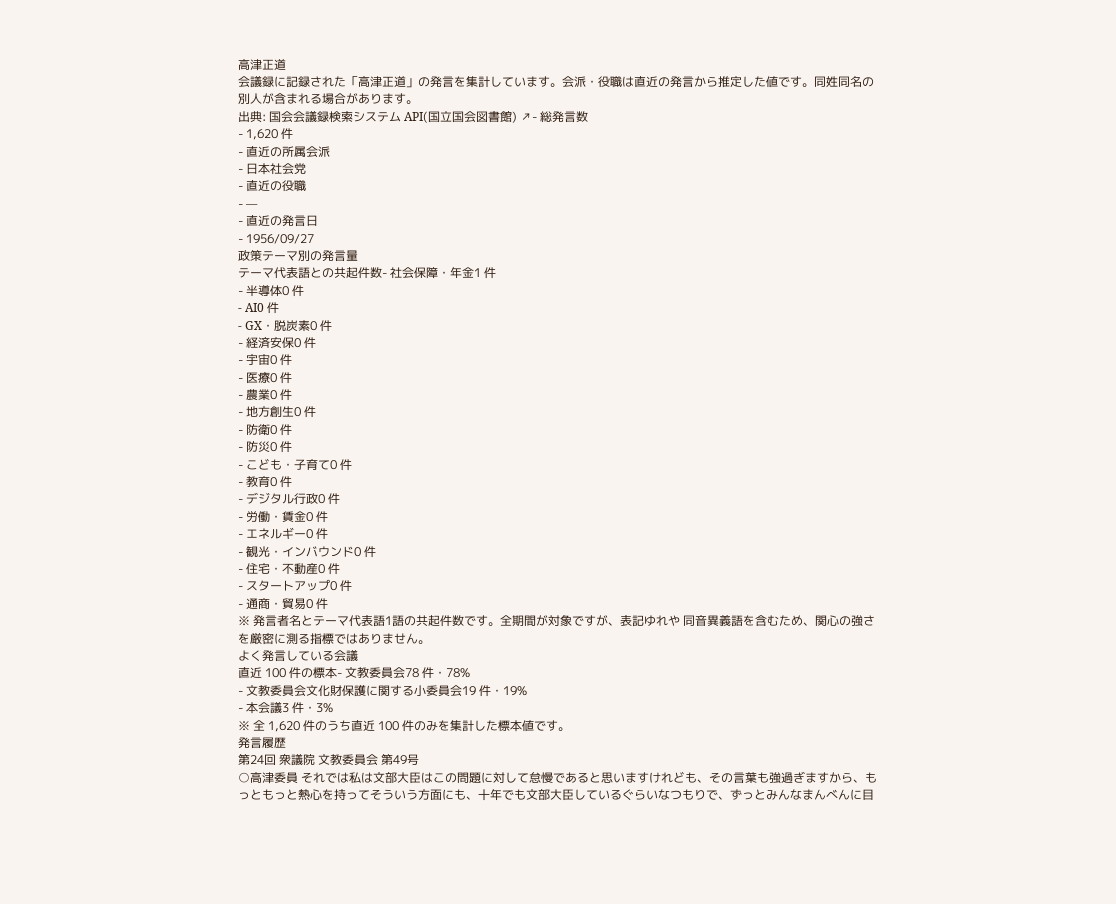高津正道
会議録に記録された「高津正道」の発言を集計しています。会派・役職は直近の発言から推定した値です。同姓同名の別人が含まれる場合があります。
出典: 国会会議録検索システム API(国立国会図書館) ↗- 総発言数
- 1,620 件
- 直近の所属会派
- 日本社会党
- 直近の役職
- —
- 直近の発言日
- 1956/09/27
政策テーマ別の発言量
テーマ代表語との共起件数- 社会保障・年金1 件
- 半導体0 件
- AI0 件
- GX・脱炭素0 件
- 経済安保0 件
- 宇宙0 件
- 医療0 件
- 農業0 件
- 地方創生0 件
- 防衛0 件
- 防災0 件
- こども・子育て0 件
- 教育0 件
- デジタル行政0 件
- 労働・賃金0 件
- エネルギー0 件
- 観光・インバウンド0 件
- 住宅・不動産0 件
- スタートアップ0 件
- 通商・貿易0 件
※ 発言者名とテーマ代表語1語の共起件数です。全期間が対象ですが、表記ゆれや 同音異義語を含むため、関心の強さを厳密に測る指標ではありません。
よく発言している会議
直近 100 件の標本- 文教委員会78 件・78%
- 文教委員会文化財保護に関する小委員会19 件・19%
- 本会議3 件・3%
※ 全 1,620 件のうち直近 100 件のみを集計した標本値です。
発言履歴
第24回 衆議院 文教委員会 第49号
○高津委員 それでは私は文部大臣はこの問題に対して怠慢であると思いますけれども、その言葉も強過ぎますから、もっともっと熱心を持ってそういう方面にも、十年でも文部大臣しているぐらいなつもりで、ずっとみんなまんべんに目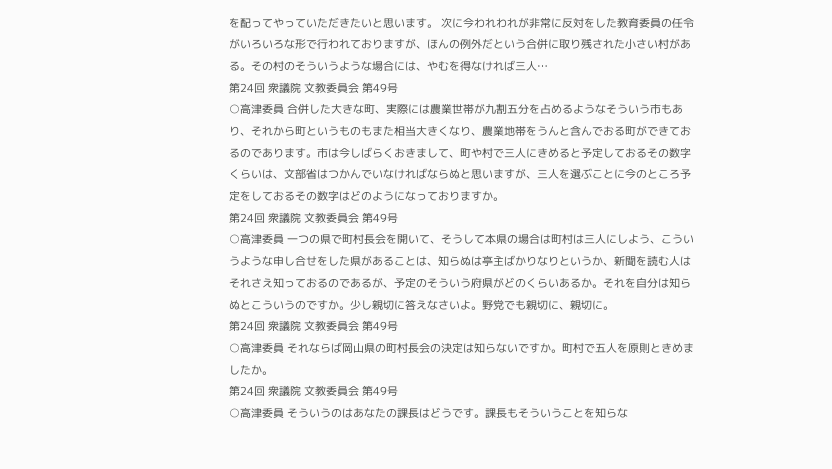を配ってやっていただきたいと思います。 次に今われわれが非常に反対をした教育委員の任令がいろいろな形で行われておりますが、ほんの例外だという合併に取り残された小さい村がある。その村のそういうような場合には、やむを得なければ三人…
第24回 衆議院 文教委員会 第49号
○高津委員 合併した大きな町、実際には農業世帯が九割五分を占めるようなそういう市もあり、それから町というものもまた相当大きくなり、農業地帯をうんと含んでおる町ができておるのであります。市は今しばらくおきまして、町や村で三人にきめると予定しておるその数字くらいは、文部省はつかんでいなければならぬと思いますが、三人を選ぶことに今のところ予定をしておるその数字はどのようになっておりますか。
第24回 衆議院 文教委員会 第49号
○高津委員 一つの県で町村長会を開いて、そうして本県の場合は町村は三人にしよう、こういうような申し合せをした県があることは、知らぬは亭主ばかりなりというか、新聞を読む人はそれさえ知っておるのであるが、予定のそういう府県がどのくらいあるか。それを自分は知らぬとこういうのですか。少し親切に答えなさいよ。野党でも親切に、親切に。
第24回 衆議院 文教委員会 第49号
○高津委員 それならば岡山県の町村長会の決定は知らないですか。町村で五人を原則ときめましたか。
第24回 衆議院 文教委員会 第49号
○高津委員 そういうのはあなたの課長はどうです。課長もそういうことを知らな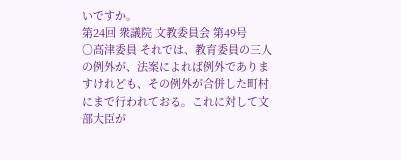いですか。
第24回 衆議院 文教委員会 第49号
○高津委員 それでは、教育委員の三人の例外が、法案によれば例外でありますけれども、その例外が合併した町村にまで行われておる。これに対して文部大臣が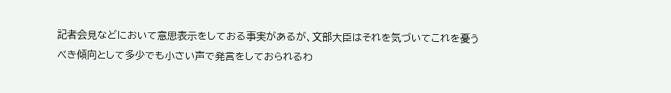記者会見などにおいて意思表示をしておる事実があるが、文部大臣はそれを気づいてこれを憂うべき傾向として多少でも小さい声で発言をしておられるわ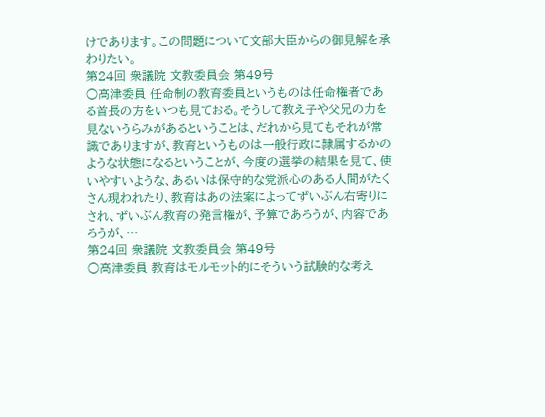けであります。この問題について文部大臣からの御見解を承わりたい。
第24回 衆議院 文教委員会 第49号
○高津委員 任命制の教育委員というものは任命権者である首長の方をいつも見ておる。そうして教え子や父兄の力を見ないうらみがあるということは、だれから見てもそれが常識でありますが、教育というものは一般行政に隷属するかのような状態になるということが、今度の選挙の結果を見て、使いやすいような、あるいは保守的な党派心のある人間がたくさん現われたり、教育はあの法案によってずいぶん右寄りにされ、ずいぶん教育の発言権が、予算であろうが、内容であろうが、…
第24回 衆議院 文教委員会 第49号
○高津委員 教育はモルモット的にそういう試験的な考え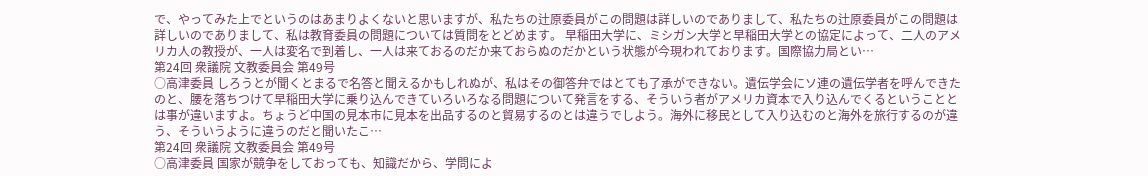で、やってみた上でというのはあまりよくないと思いますが、私たちの辻原委員がこの問題は詳しいのでありまして、私たちの辻原委員がこの問題は詳しいのでありまして、私は教育委員の問題については質問をとどめます。 早稲田大学に、ミシガン大学と早稲田大学との協定によって、二人のアメリカ人の教授が、一人は変名で到着し、一人は来ておるのだか来ておらぬのだかという状態が今現われております。国際協力局とい…
第24回 衆議院 文教委員会 第49号
○高津委員 しろうとが聞くとまるで名答と聞えるかもしれぬが、私はその御答弁ではとても了承ができない。遺伝学会にソ連の遺伝学者を呼んできたのと、腰を落ちつけて早稲田大学に乗り込んできていろいろなる問題について発言をする、そういう者がアメリカ資本で入り込んでくるということとは事が違いますよ。ちょうど中国の見本市に見本を出品するのと貿易するのとは違うでしよう。海外に移民として入り込むのと海外を旅行するのが違う、そういうように違うのだと聞いたこ…
第24回 衆議院 文教委員会 第49号
○高津委員 国家が競争をしておっても、知識だから、学問によ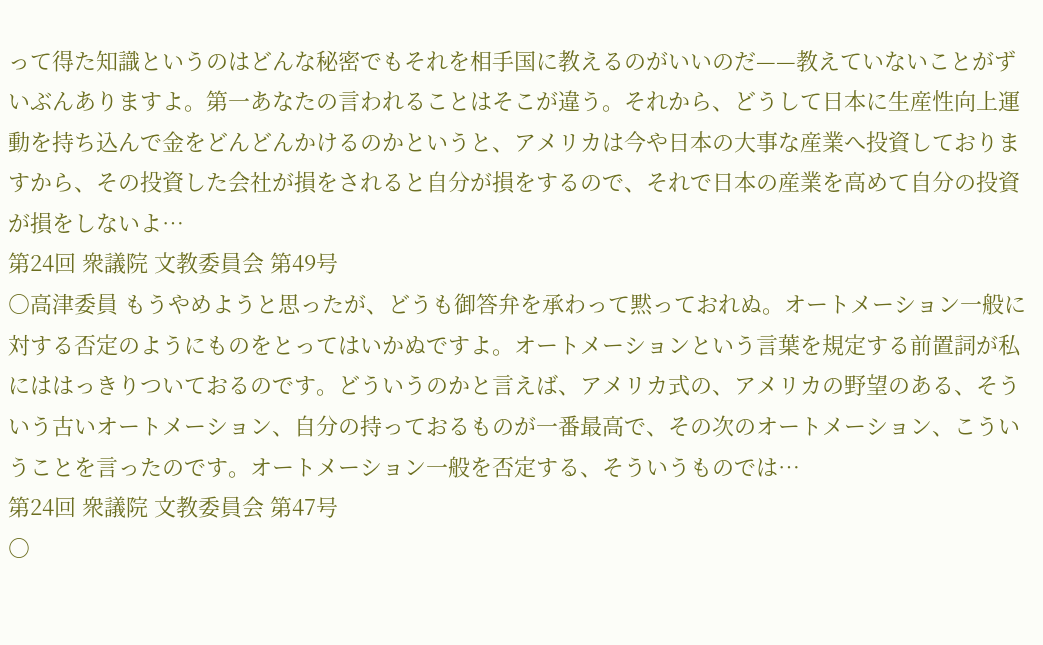って得た知識というのはどんな秘密でもそれを相手国に教えるのがいいのだ——教えていないことがずいぶんありますよ。第一あなたの言われることはそこが違う。それから、どうして日本に生産性向上運動を持ち込んで金をどんどんかけるのかというと、アメリカは今や日本の大事な産業へ投資しておりますから、その投資した会社が損をされると自分が損をするので、それで日本の産業を高めて自分の投資が損をしないよ…
第24回 衆議院 文教委員会 第49号
○高津委員 もうやめようと思ったが、どうも御答弁を承わって黙っておれぬ。オートメーション一般に対する否定のようにものをとってはいかぬですよ。オートメーションという言葉を規定する前置詞が私にははっきりついておるのです。どういうのかと言えば、アメリカ式の、アメリカの野望のある、そういう古いオートメーション、自分の持っておるものが一番最高で、その次のオートメーション、こういうことを言ったのです。オートメーション一般を否定する、そういうものでは…
第24回 衆議院 文教委員会 第47号
○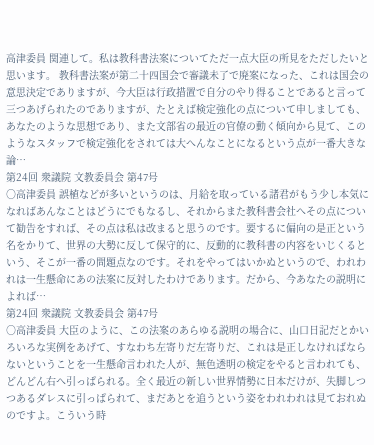高津委員 関連して。私は教科書法案についてただ一点大臣の所見をただしたいと思います。 教科書法案が第二十四国会で審議未了で廃案になった、これは国会の意思決定でありますが、今大臣は行政措置で自分のやり得ることであると言って三つあげられたのでありますが、たとえば検定強化の点について申しましても、あなたのような思想であり、また文部省の最近の官僚の動く傾向から見て、このようなスタッフで検定強化をされては大へんなことになるという点が一番大きな論…
第24回 衆議院 文教委員会 第47号
○高津委員 誤植などが多いというのは、月給を取っている諸君がもう少し本気になればあんなことはどうにでもなるし、それからまた教科書会社へその点について勧告をすれば、その点は私は改まると思うのです。要するに偏向の是正という名をかりて、世界の大勢に反して保守的に、反動的に教科書の内容をいじくるという、そこが一番の問題点なのです。それをやってはいかぬというので、われわれは一生懸命にあの法案に反対したわけであります。だから、今あなたの説明によれば…
第24回 衆議院 文教委員会 第47号
○高津委員 大臣のように、この法案のあらゆる説明の場合に、山口日記だとかいろいろな実例をあげて、すなわち左寄りだ左寄りだ、これは是正しなければならないということを一生懸命言われた人が、無色透明の検定をやると言われても、どんどん右へ引っぱられる。全く最近の新しい世界情勢に日本だけが、失脚しつつあるダレスに引っぱられて、まだあとを追うという姿をわれわれは見ておれぬのですよ。こういう時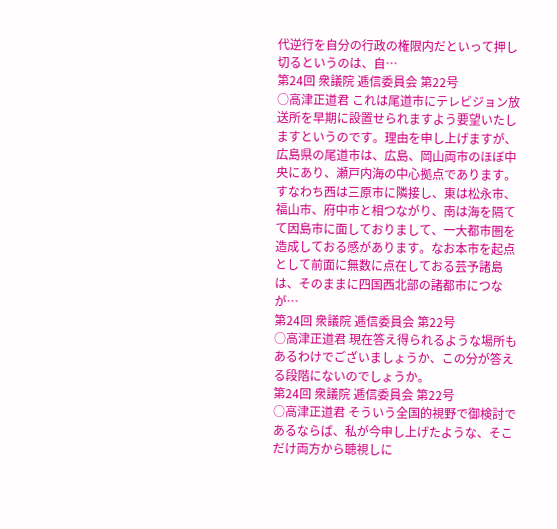代逆行を自分の行政の権限内だといって押し切るというのは、自…
第24回 衆議院 逓信委員会 第22号
○高津正道君 これは尾道市にテレビジョン放送所を早期に設置せられますよう要望いたしますというのです。理由を申し上げますが、広島県の尾道市は、広島、岡山両市のほぼ中央にあり、瀬戸内海の中心拠点であります。すなわち西は三原市に隣接し、東は松永市、福山市、府中市と相つながり、南は海を隔てて因島市に面しておりまして、一大都市圏を造成しておる感があります。なお本市を起点として前面に無数に点在しておる芸予諸島は、そのままに四国西北部の諸都市につなが…
第24回 衆議院 逓信委員会 第22号
○高津正道君 現在答え得られるような場所もあるわけでございましょうか、この分が答える段階にないのでしょうか。
第24回 衆議院 逓信委員会 第22号
○高津正道君 そういう全国的視野で御検討であるならば、私が今申し上げたような、そこだけ両方から聴視しに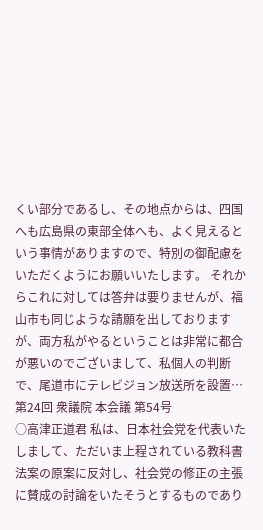くい部分であるし、その地点からは、四国へも広島県の東部全体へも、よく見えるという事情がありますので、特別の御配慮をいただくようにお願いいたします。 それからこれに対しては答弁は要りませんが、福山市も同じような請願を出しておりますが、両方私がやるということは非常に都合が悪いのでございまして、私個人の判断で、尾道市にテレビジョン放送所を設置…
第24回 衆議院 本会議 第54号
○高津正道君 私は、日本社会党を代表いたしまして、ただいま上程されている教科書法案の原案に反対し、社会党の修正の主張に賛成の討論をいたそうとするものであり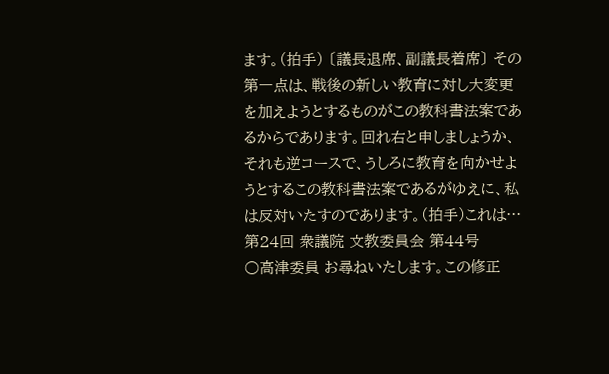ます。(拍手) 〔議長退席、副議長着席〕 その第一点は、戦後の新しい教育に対し大変更を加えようとするものがこの教科書法案であるからであります。回れ右と申しましょうか、それも逆コースで、うしろに教育を向かせようとするこの教科書法案であるがゆえに、私は反対いたすのであります。(拍手)これは…
第24回 衆議院 文教委員会 第44号
○高津委員 お尋ねいたします。この修正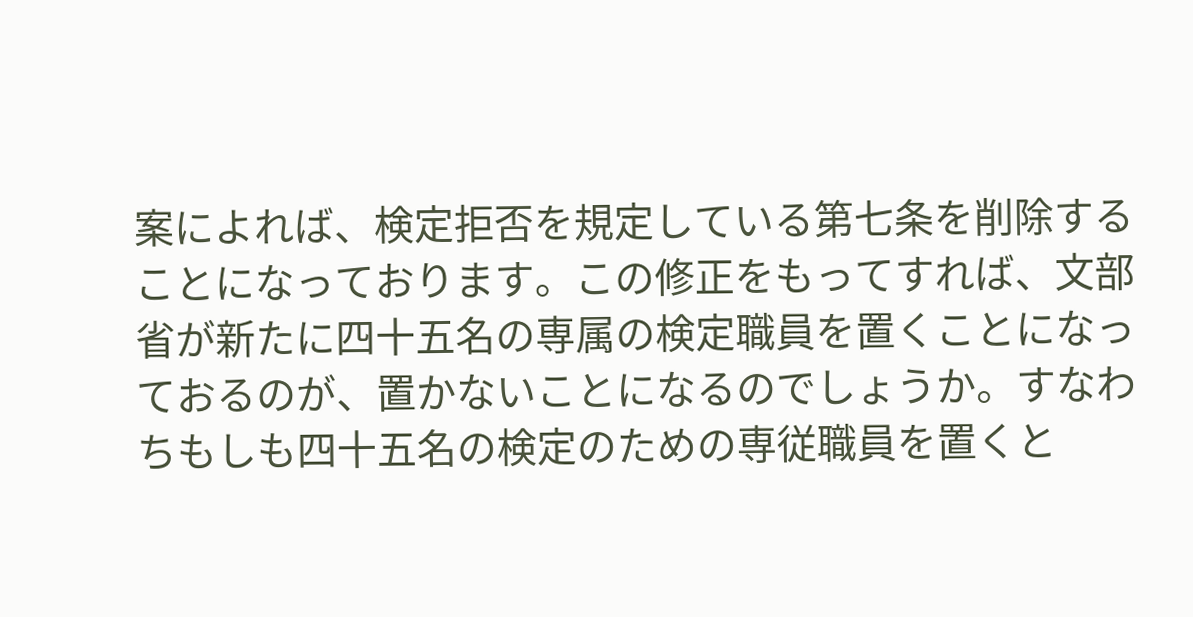案によれば、検定拒否を規定している第七条を削除することになっております。この修正をもってすれば、文部省が新たに四十五名の専属の検定職員を置くことになっておるのが、置かないことになるのでしょうか。すなわちもしも四十五名の検定のための専従職員を置くと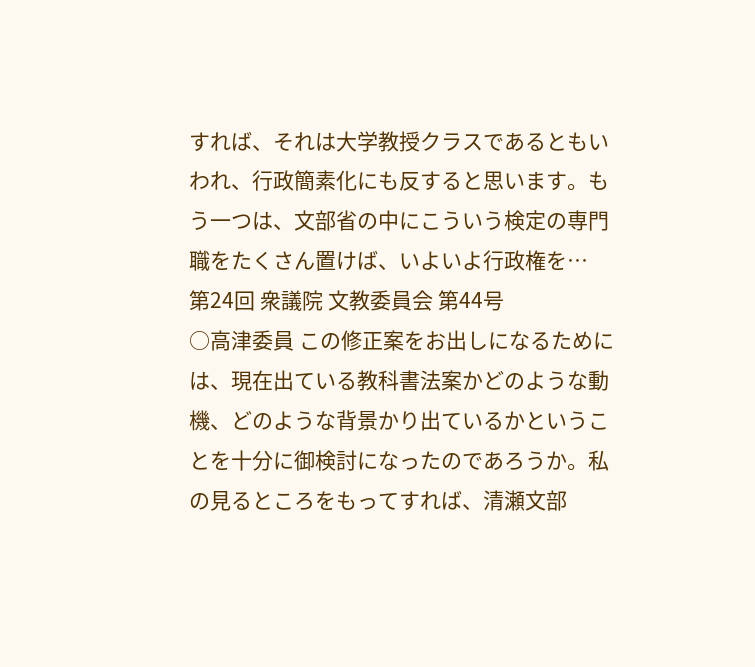すれば、それは大学教授クラスであるともいわれ、行政簡素化にも反すると思います。もう一つは、文部省の中にこういう検定の専門職をたくさん置けば、いよいよ行政権を…
第24回 衆議院 文教委員会 第44号
○高津委員 この修正案をお出しになるためには、現在出ている教科書法案かどのような動機、どのような背景かり出ているかということを十分に御検討になったのであろうか。私の見るところをもってすれば、清瀬文部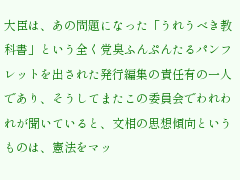大臣は、あの問題になった「うれうべき教科書」という全く党臭ふんぷんたるパンフレットを出された発行編集の責任有の一人であり、そうしてまたこの委員会でわれわれが聞いていると、文相の思想傾向というものは、憲法をマッ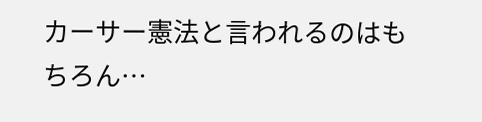カーサー憲法と言われるのはもちろん…